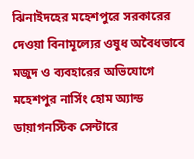ঝিনাইদহের মহেশপুরে সরকারের দেওয়া বিনামূল্যের ওষুধ অবৈধভাবে মজুদ ও ব্যবহারের অভিযোগে মহেশপুর নার্সিং হোম অ্যান্ড ডায়াগনস্টিক সেন্টারে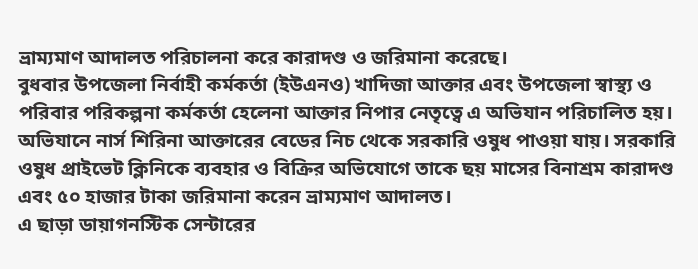ভ্রাম্যমাণ আদালত পরিচালনা করে কারাদণ্ড ও জরিমানা করেছে।
বুধবার উপজেলা নির্বাহী কর্মকর্তা (ইউএনও) খাদিজা আক্তার এবং উপজেলা স্বাস্থ্য ও পরিবার পরিকল্পনা কর্মকর্তা হেলেনা আক্তার নিপার নেতৃত্বে এ অভিযান পরিচালিত হয়।
অভিযানে নার্স শিরিনা আক্তারের বেডের নিচ থেকে সরকারি ওষুধ পাওয়া যায়। সরকারি ওষুধ প্রাইভেট ক্লিনিকে ব্যবহার ও বিক্রির অভিযোগে তাকে ছয় মাসের বিনাশ্রম কারাদণ্ড এবং ৫০ হাজার টাকা জরিমানা করেন ভ্রাম্যমাণ আদালত।
এ ছাড়া ডায়াগনস্টিক সেন্টারের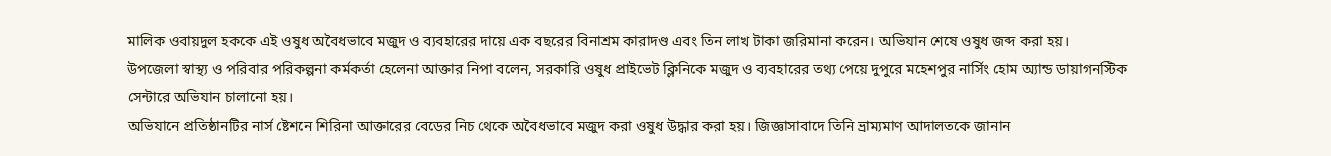মালিক ওবায়দুল হককে এই ওষুধ অবৈধভাবে মজুদ ও ব্যবহারের দায়ে এক বছরের বিনাশ্রম কারাদণ্ড এবং তিন লাখ টাকা জরিমানা করেন। অভিযান শেষে ওষুধ জব্দ করা হয়।
উপজেলা স্বাস্থ্য ও পরিবার পরিকল্পনা কর্মকর্তা হেলেনা আক্তার নিপা বলেন, সরকারি ওষুধ প্রাইভেট ক্লিনিকে মজুদ ও ব্যবহারের তথ্য পেয়ে দুপুরে মহেশপুর নার্সিং হোম অ্যান্ড ডায়াগনস্টিক সেন্টারে অভিযান চালানো হয়।
অভিযানে প্রতিষ্ঠানটির নার্স ষ্টেশনে শিরিনা আক্তারের বেডের নিচ থেকে অবৈধভাবে মজুদ করা ওষুধ উদ্ধার করা হয়। জিজ্ঞাসাবাদে তিনি ভ্রাম্যমাণ আদালতকে জানান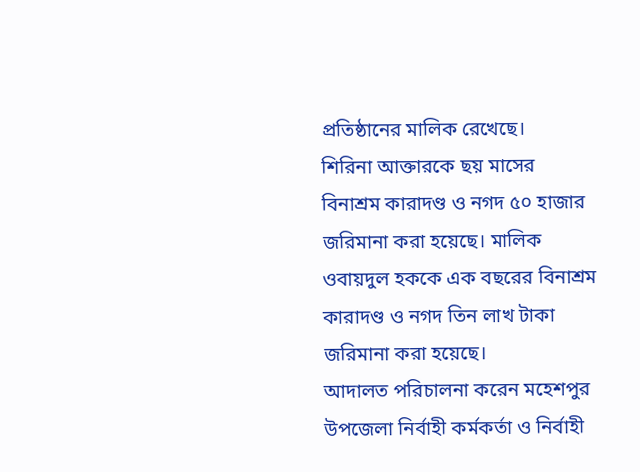প্রতিষ্ঠানের মালিক রেখেছে।
শিরিনা আক্তারকে ছয় মাসের বিনাশ্রম কারাদণ্ড ও নগদ ৫০ হাজার জরিমানা করা হয়েছে। মালিক ওবায়দুল হককে এক বছরের বিনাশ্রম কারাদণ্ড ও নগদ তিন লাখ টাকা জরিমানা করা হয়েছে।
আদালত পরিচালনা করেন মহেশপুর উপজেলা নির্বাহী কর্মকর্তা ও নির্বাহী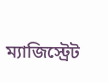ম্যাজিস্ট্রেট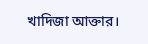খাদিজা আক্তার।